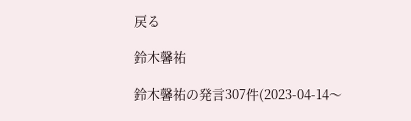戻る

鈴木馨祐

鈴木馨祐の発言307件(2023-04-14〜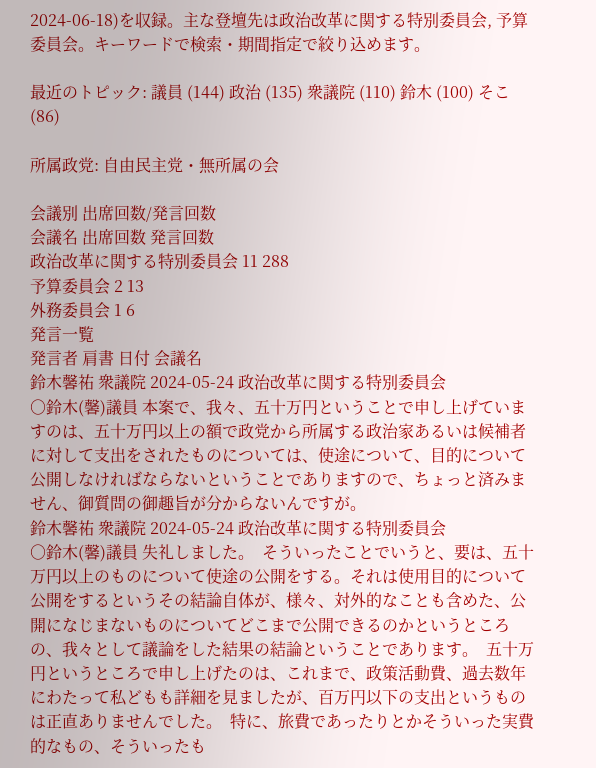2024-06-18)を収録。主な登壇先は政治改革に関する特別委員会, 予算委員会。キーワードで検索・期間指定で絞り込めます。

最近のトピック: 議員 (144) 政治 (135) 衆議院 (110) 鈴木 (100) そこ (86)

所属政党: 自由民主党・無所属の会

会議別 出席回数/発言回数
会議名 出席回数 発言回数
政治改革に関する特別委員会 11 288
予算委員会 2 13
外務委員会 1 6
発言一覧
発言者 肩書 日付 会議名
鈴木馨祐 衆議院 2024-05-24 政治改革に関する特別委員会
○鈴木(馨)議員 本案で、我々、五十万円ということで申し上げていますのは、五十万円以上の額で政党から所属する政治家あるいは候補者に対して支出をされたものについては、使途について、目的について公開しなければならないということでありますので、ちょっと済みません、御質問の御趣旨が分からないんですが。
鈴木馨祐 衆議院 2024-05-24 政治改革に関する特別委員会
○鈴木(馨)議員 失礼しました。  そういったことでいうと、要は、五十万円以上のものについて使途の公開をする。それは使用目的について公開をするというその結論自体が、様々、対外的なことも含めた、公開になじまないものについてどこまで公開できるのかというところの、我々として議論をした結果の結論ということであります。  五十万円というところで申し上げたのは、これまで、政策活動費、過去数年にわたって私どもも詳細を見ましたが、百万円以下の支出というものは正直ありませんでした。  特に、旅費であったりとかそういった実費的なもの、そういったも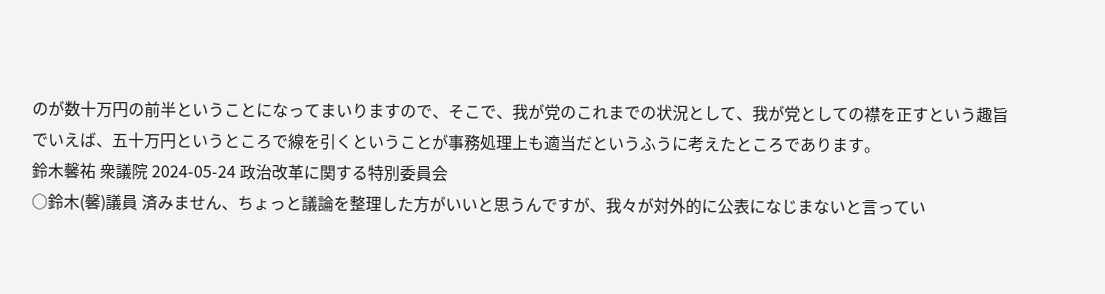のが数十万円の前半ということになってまいりますので、そこで、我が党のこれまでの状況として、我が党としての襟を正すという趣旨でいえば、五十万円というところで線を引くということが事務処理上も適当だというふうに考えたところであります。
鈴木馨祐 衆議院 2024-05-24 政治改革に関する特別委員会
○鈴木(馨)議員 済みません、ちょっと議論を整理した方がいいと思うんですが、我々が対外的に公表になじまないと言ってい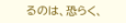るのは、恐らく、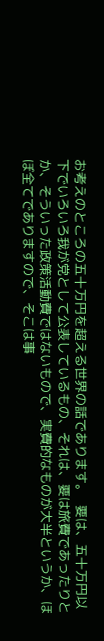お考えのところの五十万円を超える世界の話であります。  要は、五十万円以下でいろいろ我が党として公表しているもの、それは、要は旅費であったりとか、そういった政策活動費ではないもので、実費的なものが大半というか、ほぼ全てでありますので、そこは事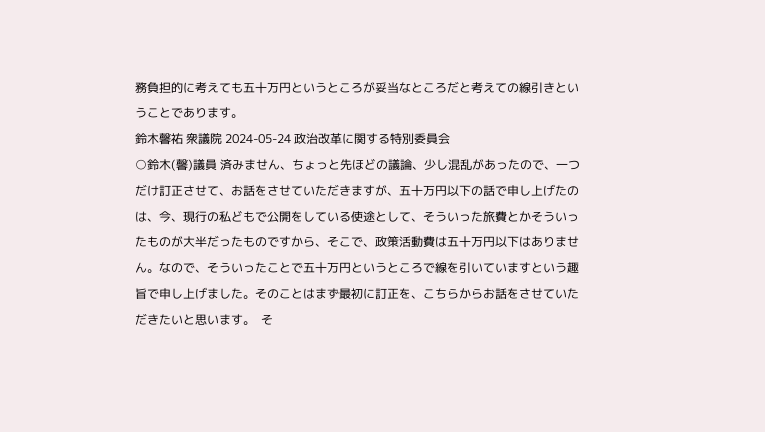務負担的に考えても五十万円というところが妥当なところだと考えての線引きということであります。
鈴木馨祐 衆議院 2024-05-24 政治改革に関する特別委員会
○鈴木(馨)議員 済みません、ちょっと先ほどの議論、少し混乱があったので、一つだけ訂正させて、お話をさせていただきますが、五十万円以下の話で申し上げたのは、今、現行の私どもで公開をしている使途として、そういった旅費とかそういったものが大半だったものですから、そこで、政策活動費は五十万円以下はありません。なので、そういったことで五十万円というところで線を引いていますという趣旨で申し上げました。そのことはまず最初に訂正を、こちらからお話をさせていただきたいと思います。  そ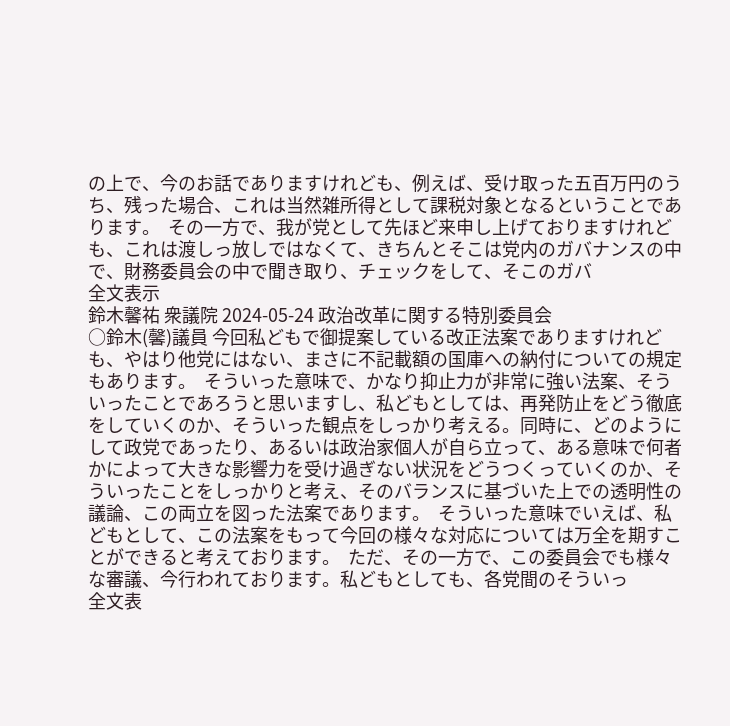の上で、今のお話でありますけれども、例えば、受け取った五百万円のうち、残った場合、これは当然雑所得として課税対象となるということであります。  その一方で、我が党として先ほど来申し上げておりますけれども、これは渡しっ放しではなくて、きちんとそこは党内のガバナンスの中で、財務委員会の中で聞き取り、チェックをして、そこのガバ
全文表示
鈴木馨祐 衆議院 2024-05-24 政治改革に関する特別委員会
○鈴木(馨)議員 今回私どもで御提案している改正法案でありますけれども、やはり他党にはない、まさに不記載額の国庫への納付についての規定もあります。  そういった意味で、かなり抑止力が非常に強い法案、そういったことであろうと思いますし、私どもとしては、再発防止をどう徹底をしていくのか、そういった観点をしっかり考える。同時に、どのようにして政党であったり、あるいは政治家個人が自ら立って、ある意味で何者かによって大きな影響力を受け過ぎない状況をどうつくっていくのか、そういったことをしっかりと考え、そのバランスに基づいた上での透明性の議論、この両立を図った法案であります。  そういった意味でいえば、私どもとして、この法案をもって今回の様々な対応については万全を期すことができると考えております。  ただ、その一方で、この委員会でも様々な審議、今行われております。私どもとしても、各党間のそういっ
全文表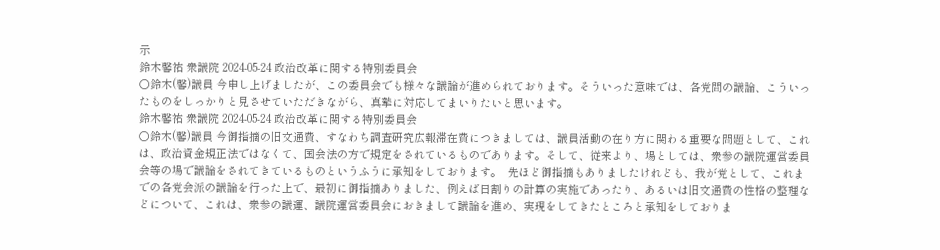示
鈴木馨祐 衆議院 2024-05-24 政治改革に関する特別委員会
○鈴木(馨)議員 今申し上げましたが、この委員会でも様々な議論が進められております。そういった意味では、各党間の議論、こういったものをしっかりと見させていただきながら、真摯に対応してまいりたいと思います。
鈴木馨祐 衆議院 2024-05-24 政治改革に関する特別委員会
○鈴木(馨)議員 今御指摘の旧文通費、すなわち調査研究広報滞在費につきましては、議員活動の在り方に関わる重要な問題として、これは、政治資金規正法ではなくて、国会法の方で規定をされているものであります。そして、従来より、場としては、衆参の議院運営委員会等の場で議論をされてきているものというふうに承知をしております。  先ほど御指摘もありましたけれども、我が党として、これまでの各党会派の議論を行った上で、最初に御指摘ありました、例えば日割りの計算の実施であったり、あるいは旧文通費の性格の整理などについて、これは、衆参の議運、議院運営委員会におきまして議論を進め、実現をしてきたところと承知をしておりま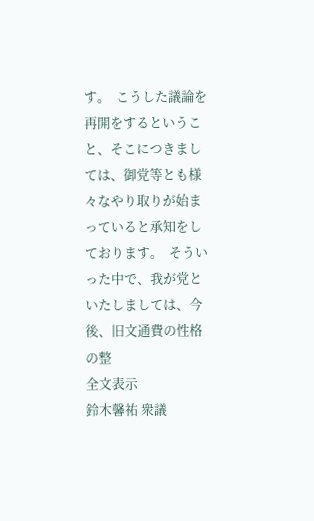す。  こうした議論を再開をするということ、そこにつきましては、御党等とも様々なやり取りが始まっていると承知をしております。  そういった中で、我が党といたしましては、今後、旧文通費の性格の整
全文表示
鈴木馨祐 衆議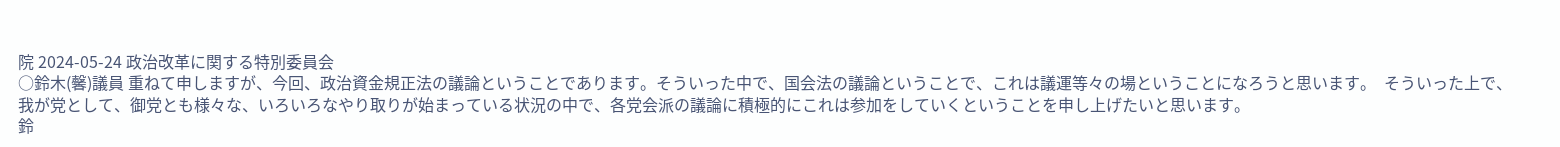院 2024-05-24 政治改革に関する特別委員会
○鈴木(馨)議員 重ねて申しますが、今回、政治資金規正法の議論ということであります。そういった中で、国会法の議論ということで、これは議運等々の場ということになろうと思います。  そういった上で、我が党として、御党とも様々な、いろいろなやり取りが始まっている状況の中で、各党会派の議論に積極的にこれは参加をしていくということを申し上げたいと思います。
鈴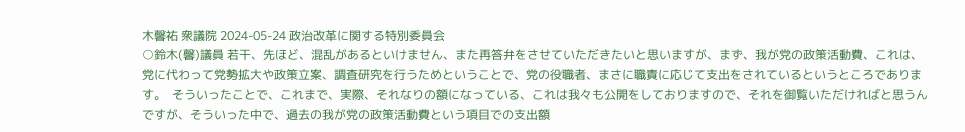木馨祐 衆議院 2024-05-24 政治改革に関する特別委員会
○鈴木(馨)議員 若干、先ほど、混乱があるといけません、また再答弁をさせていただきたいと思いますが、まず、我が党の政策活動費、これは、党に代わって党勢拡大や政策立案、調査研究を行うためということで、党の役職者、まさに職責に応じて支出をされているというところであります。  そういったことで、これまで、実際、それなりの額になっている、これは我々も公開をしておりますので、それを御覧いただければと思うんですが、そういった中で、過去の我が党の政策活動費という項目での支出額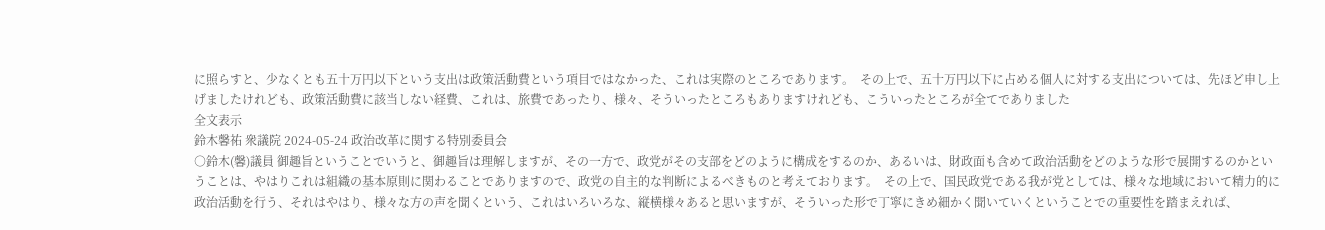に照らすと、少なくとも五十万円以下という支出は政策活動費という項目ではなかった、これは実際のところであります。  その上で、五十万円以下に占める個人に対する支出については、先ほど申し上げましたけれども、政策活動費に該当しない経費、これは、旅費であったり、様々、そういったところもありますけれども、こういったところが全てでありました
全文表示
鈴木馨祐 衆議院 2024-05-24 政治改革に関する特別委員会
○鈴木(馨)議員 御趣旨ということでいうと、御趣旨は理解しますが、その一方で、政党がその支部をどのように構成をするのか、あるいは、財政面も含めて政治活動をどのような形で展開するのかということは、やはりこれは組織の基本原則に関わることでありますので、政党の自主的な判断によるべきものと考えております。  その上で、国民政党である我が党としては、様々な地域において精力的に政治活動を行う、それはやはり、様々な方の声を聞くという、これはいろいろな、縦横様々あると思いますが、そういった形で丁寧にきめ細かく聞いていくということでの重要性を踏まえれば、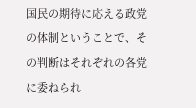国民の期待に応える政党の体制ということで、その判断はそれぞれの各党に委ねられ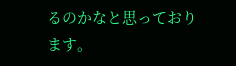るのかなと思っております。